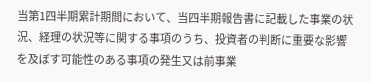当第1四半期累計期間において、当四半期報告書に記載した事業の状況、経理の状況等に関する事項のうち、投資者の判断に重要な影響を及ぼす可能性のある事項の発生又は前事業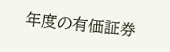年度の有価証券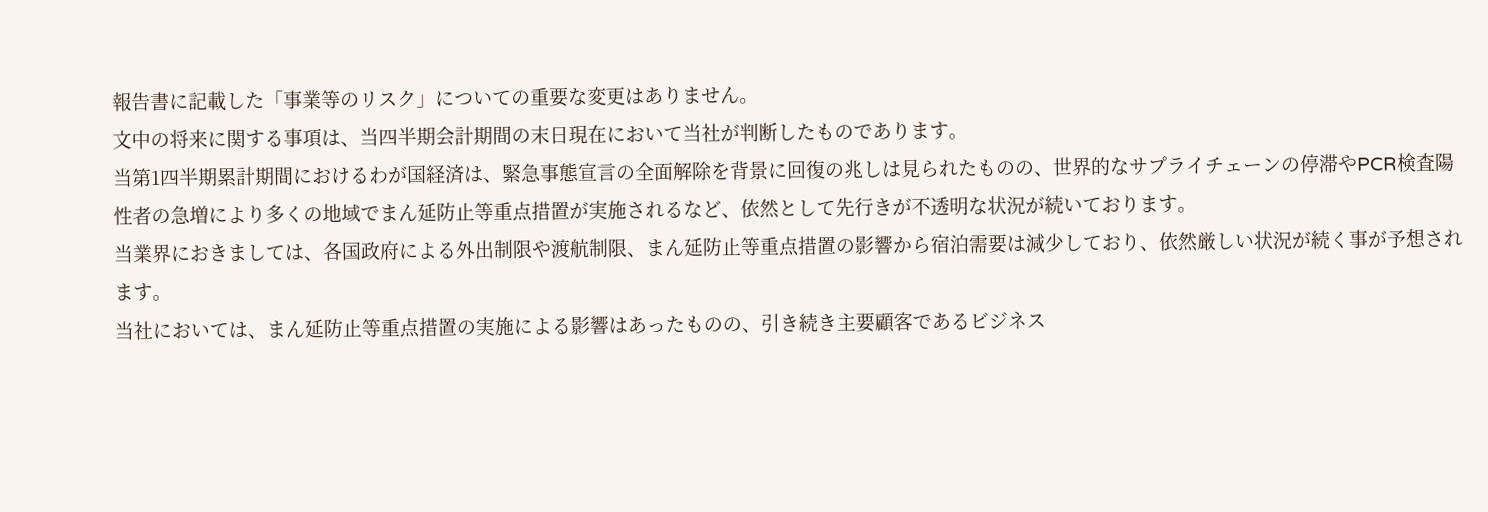報告書に記載した「事業等のリスク」についての重要な変更はありません。
文中の将来に関する事項は、当四半期会計期間の末日現在において当社が判断したものであります。
当第1四半期累計期間におけるわが国経済は、緊急事態宣言の全面解除を背景に回復の兆しは見られたものの、世界的なサプライチェーンの停滞やPCR検査陽性者の急増により多くの地域でまん延防止等重点措置が実施されるなど、依然として先行きが不透明な状況が続いております。
当業界におきましては、各国政府による外出制限や渡航制限、まん延防止等重点措置の影響から宿泊需要は減少しており、依然厳しい状況が続く事が予想されます。
当社においては、まん延防止等重点措置の実施による影響はあったものの、引き続き主要顧客であるビジネス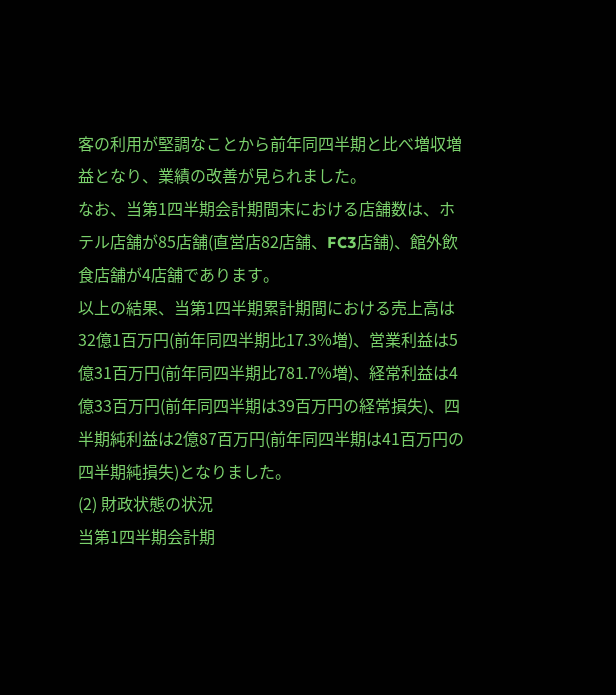客の利用が堅調なことから前年同四半期と比べ増収増益となり、業績の改善が見られました。
なお、当第1四半期会計期間末における店舗数は、ホテル店舗が85店舗(直営店82店舗、FC3店舗)、館外飲食店舗が4店舗であります。
以上の結果、当第1四半期累計期間における売上高は32億1百万円(前年同四半期比17.3%増)、営業利益は5億31百万円(前年同四半期比781.7%増)、経常利益は4億33百万円(前年同四半期は39百万円の経常損失)、四半期純利益は2億87百万円(前年同四半期は41百万円の四半期純損失)となりました。
(2) 財政状態の状況
当第1四半期会計期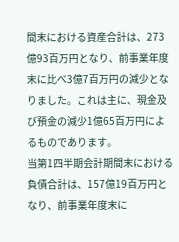間末における資産合計は、273億93百万円となり、前事業年度末に比べ3億7百万円の減少となりました。これは主に、現金及び預金の減少1億65百万円によるものであります。
当第1四半期会計期間末における負債合計は、157億19百万円となり、前事業年度末に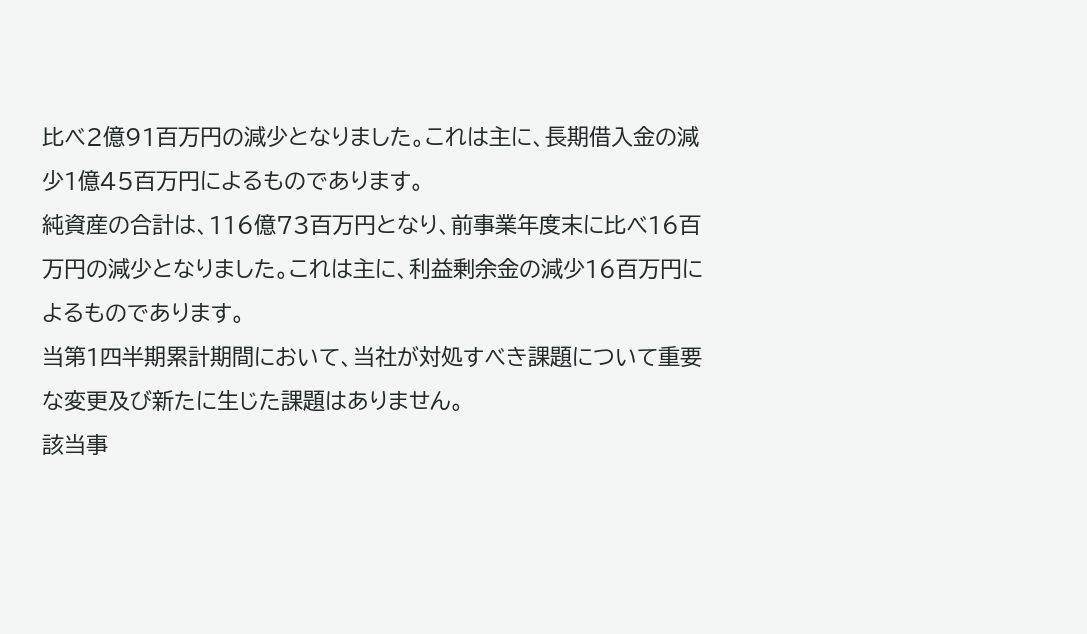比べ2億91百万円の減少となりました。これは主に、長期借入金の減少1億45百万円によるものであります。
純資産の合計は、116億73百万円となり、前事業年度末に比べ16百万円の減少となりました。これは主に、利益剰余金の減少16百万円によるものであります。
当第1四半期累計期間において、当社が対処すべき課題について重要な変更及び新たに生じた課題はありません。
該当事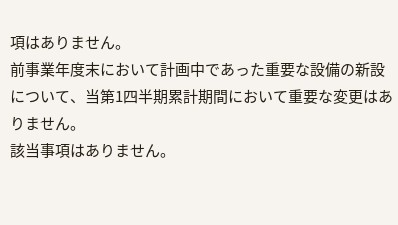項はありません。
前事業年度末において計画中であった重要な設備の新設について、当第1四半期累計期間において重要な変更はありません。
該当事項はありません。